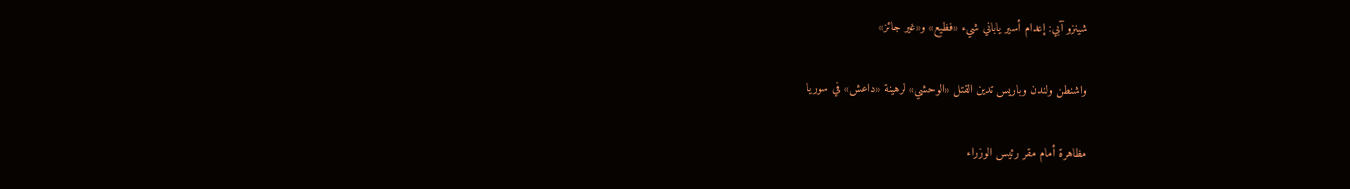شينزو آبي: إعدام أسير ياباني شيء «فظيع» و«غير جائز»

واشنطن ولندن وباريس تدين القتل «الوحشي» لرهينة «داعش» في سوريا

مظاهرة أمام مقر رئيس الوزراء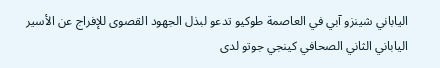الياباني شينزو آبي في العاصمة طوكيو تدعو لبذل الجهود القصوى للإفراج عن الأسير الياباني الثاني الصحافي كينجي جوتو لدى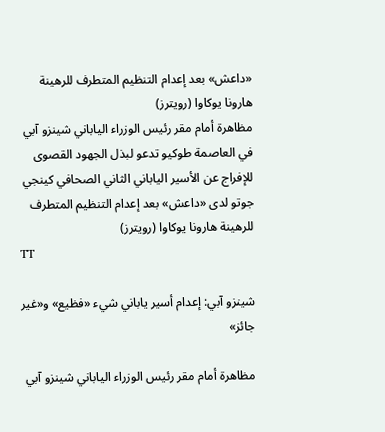«داعش» بعد إعدام التنظيم المتطرف للرهينة هارونا يوكاوا (رويترز)
مظاهرة أمام مقر رئيس الوزراء الياباني شينزو آبي في العاصمة طوكيو تدعو لبذل الجهود القصوى للإفراج عن الأسير الياباني الثاني الصحافي كينجي جوتو لدى «داعش» بعد إعدام التنظيم المتطرف للرهينة هارونا يوكاوا (رويترز)
TT

شينزو آبي: إعدام أسير ياباني شيء «فظيع» و«غير جائز»

مظاهرة أمام مقر رئيس الوزراء الياباني شينزو آبي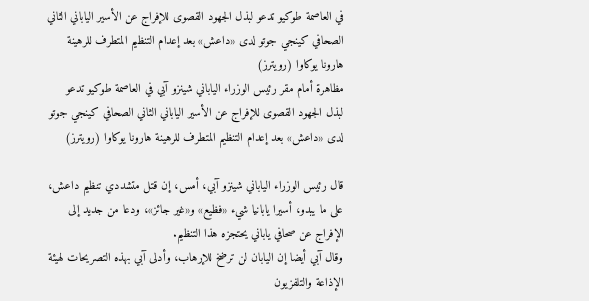في العاصمة طوكيو تدعو لبذل الجهود القصوى للإفراج عن الأسير الياباني الثاني الصحافي كينجي جوتو لدى «داعش» بعد إعدام التنظيم المتطرف للرهينة هارونا يوكاوا (رويترز)
مظاهرة أمام مقر رئيس الوزراء الياباني شينزو آبي في العاصمة طوكيو تدعو لبذل الجهود القصوى للإفراج عن الأسير الياباني الثاني الصحافي كينجي جوتو لدى «داعش» بعد إعدام التنظيم المتطرف للرهينة هارونا يوكاوا (رويترز)

قال رئيس الوزراء الياباني شينزو آبي، أمس، إن قتل متشددي تنظيم داعش، على ما يبدو، أسيرا يابانيا شيء «فظيع» و«غير جائز»، ودعا من جديد إلى الإفراج عن صحافي ياباني يحتجزه هذا التنظيم.
وقال آبي أيضا إن اليابان لن ترضخ للإرهاب، وأدلى آبي بهذه التصريحات لهيئة الإذاعة والتلفزيون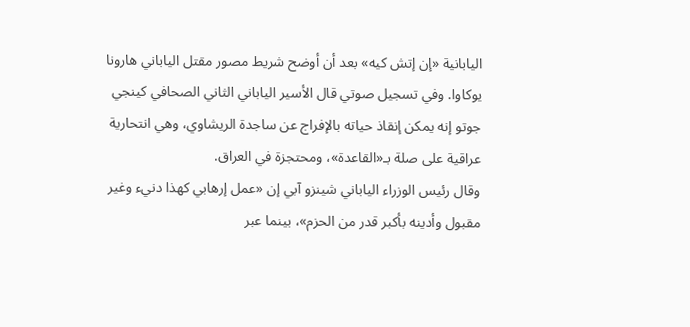اليابانية «إن إتش كيه» بعد أن أوضح شريط مصور مقتل الياباني هارونا يوكاوا. وفي تسجيل صوتي قال الأسير الياباني الثاني الصحافي كينجي جوتو إنه يمكن إنقاذ حياته بالإفراج عن ساجدة الريشاوي، وهي انتحارية عراقية على صلة بـ«القاعدة»، ومحتجزة في العراق.
وقال رئيس الوزراء الياباني شينزو آبي إن «عمل إرهابي كهذا دنيء وغير مقبول وأدينه بأكبر قدر من الحزم»، بينما عبر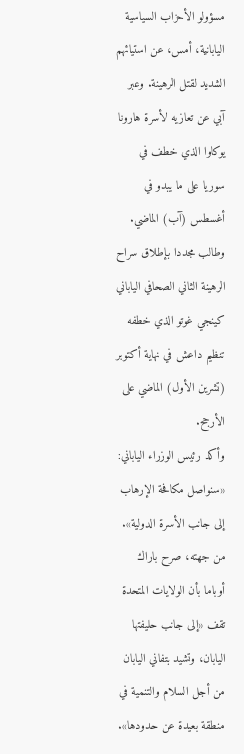مسؤولو الأحزاب السياسية اليابانية، أمس، عن استيائهم الشديد لقتل الرهينة. وعبر آبي عن تعازيه لأسرة هارونا يوكاوا الذي خطف في سوريا على ما يبدو في أغسطس (آب) الماضي. وطالب مجددا بإطلاق سراح الرهينة الثاني الصحافي الياباني كينجي غوتو الذي خطفه تنظيم داعش في نهاية أكتوبر (تشرين الأول) الماضي على الأرجح.
وأكد رئيس الوزراء الياباني: «سنواصل مكافحة الإرهاب إلى جانب الأسرة الدولية». من جهته، صرح باراك أوباما بأن الولايات المتحدة تقف «إلى جانب حليفتها اليابان، وتشيد بتفاني اليابان من أجل السلام والتنمية في منطقة بعيدة عن حدودها».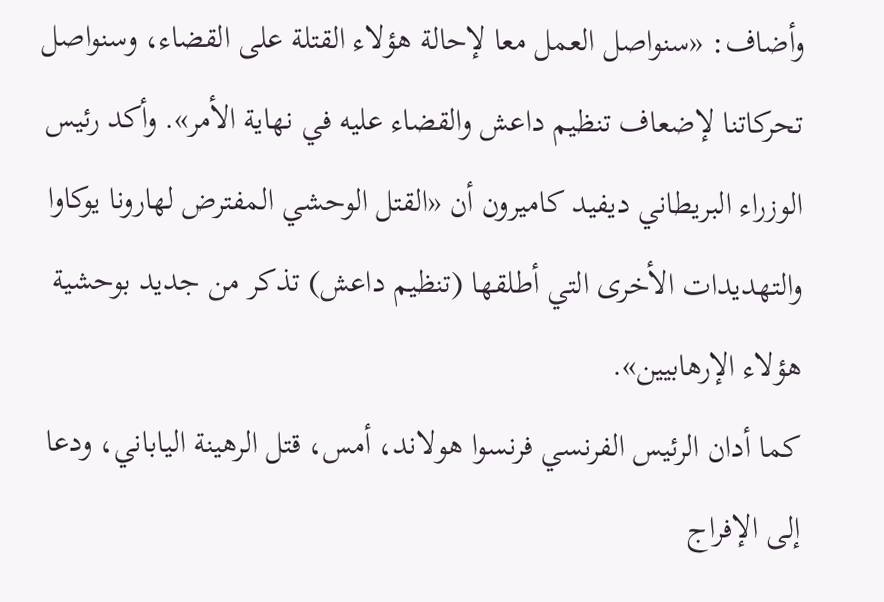وأضاف: «سنواصل العمل معا لإحالة هؤلاء القتلة على القضاء، وسنواصل تحركاتنا لإضعاف تنظيم داعش والقضاء عليه في نهاية الأمر». وأكد رئيس الوزراء البريطاني ديفيد كاميرون أن «القتل الوحشي المفترض لهارونا يوكاوا والتهديدات الأخرى التي أطلقها (تنظيم داعش) تذكر من جديد بوحشية هؤلاء الإرهابيين».
كما أدان الرئيس الفرنسي فرنسوا هولاند، أمس، قتل الرهينة الياباني، ودعا إلى الإفراج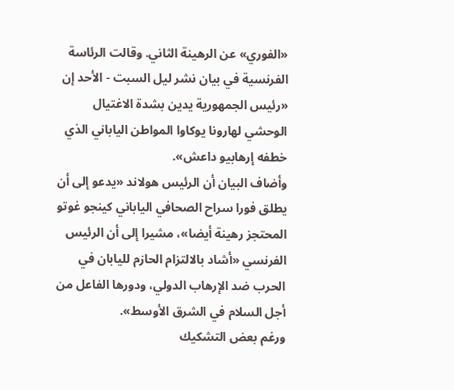«الفوري» عن الرهينة الثاني. وقالت الرئاسة الفرنسية في بيان نشر ليل السبت - الأحد إن «رئيس الجمهورية يدين بشدة الاغتيال الوحشي لهارونا يوكاوا المواطن الياباني الذي خطفه إرهابيو داعش».
وأضاف البيان أن الرئيس هولاند «يدعو إلى أن يطلق فورا سراح الصحافي الياباني كينجو غوتو المحتجز رهينة أيضا»، مشيرا إلى أن الرئيس الفرنسي «أشاد بالالتزام الحازم لليابان في الحرب ضد الإرهاب الدولي، ودورها الفاعل من أجل السلام في الشرق الأوسط».
ورغم بعض التشكيك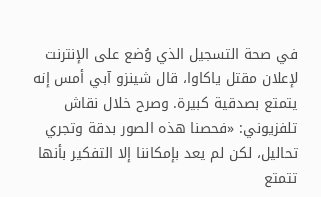في صحة التسجيل الذي وُضع على الإنترنت لإعلان مقتل ياكاوا، قال شينزو آبي أمس إنه يتمتع بصدقية كبيرة. وصرح خلال نقاش تلفزيوني: «فحصنا هذه الصور بدقة وتجري تحاليل، لكن لم يعد بإمكاننا إلا التفكير بأنها تتمتع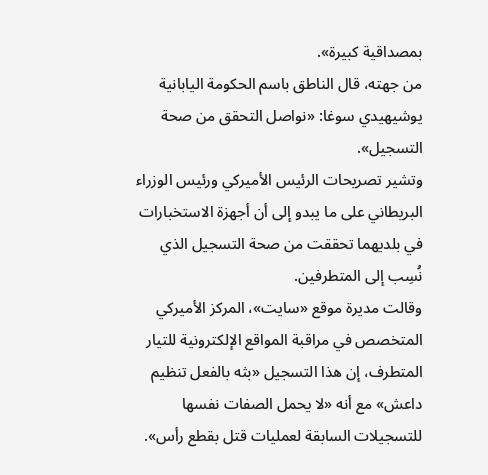بمصداقية كبيرة».
من جهته، قال الناطق باسم الحكومة اليابانية يوشيهيدي سوغا: «نواصل التحقق من صحة التسجيل».
وتشير تصريحات الرئيس الأميركي ورئيس الوزراء البريطاني على ما يبدو إلى أن أجهزة الاستخبارات في بلديهما تحققت من صحة التسجيل الذي نُسِب إلى المتطرفين.
وقالت مديرة موقع «سايت»، المركز الأميركي المتخصص في مراقبة المواقع الإلكترونية للتيار المتطرف، إن هذا التسجيل «بثه بالفعل تنظيم داعش» مع أنه «لا يحمل الصفات نفسها للتسجيلات السابقة لعمليات قتل بقطع رأس».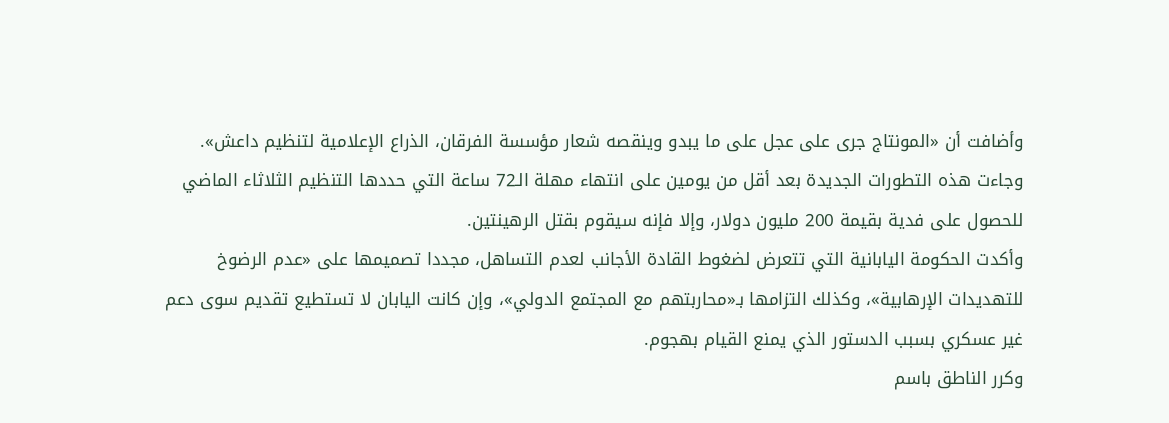وأضافت أن «المونتاج جرى على عجل على ما يبدو وينقصه شعار مؤسسة الفرقان، الذراع الإعلامية لتنظيم داعش».
وجاءت هذه التطورات الجديدة بعد أقل من يومين على انتهاء مهلة الـ72 ساعة التي حددها التنظيم الثلاثاء الماضي للحصول على فدية بقيمة 200 مليون دولار، وإلا فإنه سيقوم بقتل الرهينتين.
وأكدت الحكومة اليابانية التي تتعرض لضغوط القادة الأجانب لعدم التساهل، مجددا تصميمها على «عدم الرضوخ للتهديدات الإرهابية»، وكذلك التزامها بـ«محاربتهم مع المجتمع الدولي»، وإن كانت اليابان لا تستطيع تقديم سوى دعم غير عسكري بسبب الدستور الذي يمنع القيام بهجوم.
وكرر الناطق باسم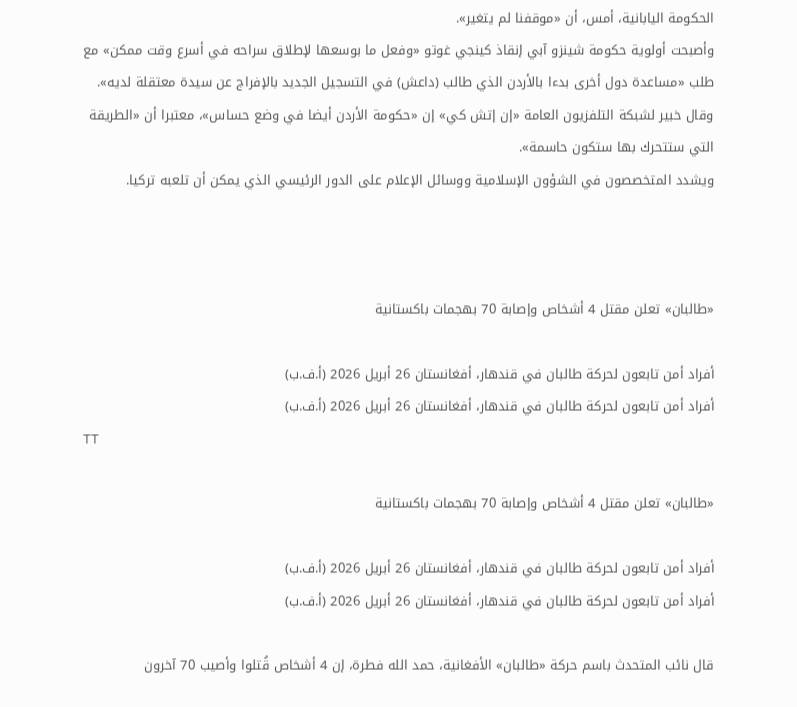الحكومة اليابانية، أمس، أن «موقفنا لم يتغير».
وأصبحت أولوية حكومة شينزو آبي إنقاذ كينجي غوتو «وفعل ما بوسعها لإطلاق سراحه في أسرع وقت ممكن» مع طلب «مساعدة دول أخرى بدءا بالأردن الذي طالب (داعش) في التسجيل الجديد بالإفراج عن سيدة معتقلة لديه».
وقال خبير لشبكة التلفزيون العامة «إن إتش كي» إن «حكومة الأردن أيضا في وضع حساس»، معتبرا أن «الطريقة التي ستتحرك بها ستكون حاسمة».
ويشدد المتخصصون في الشؤون الإسلامية ووسائل الإعلام على الدور الرئيسي الذي يمكن أن تلعبه تركيا.



«طالبان» تعلن مقتل 4 أشخاص وإصابة 70 بهجمات باكستانية

أفراد أمن تابعون لحركة طالبان في قندهار، أفغانستان 26 أبريل 2026 (أ.ف.ب)
أفراد أمن تابعون لحركة طالبان في قندهار، أفغانستان 26 أبريل 2026 (أ.ف.ب)
TT

«طالبان» تعلن مقتل 4 أشخاص وإصابة 70 بهجمات باكستانية

أفراد أمن تابعون لحركة طالبان في قندهار، أفغانستان 26 أبريل 2026 (أ.ف.ب)
أفراد أمن تابعون لحركة طالبان في قندهار، أفغانستان 26 أبريل 2026 (أ.ف.ب)

قال نائب المتحدث باسم حركة «طالبان» الأفغانية، حمد الله فطرة، إن 4 أشخاص قُتلوا وأصيب 70 آخرون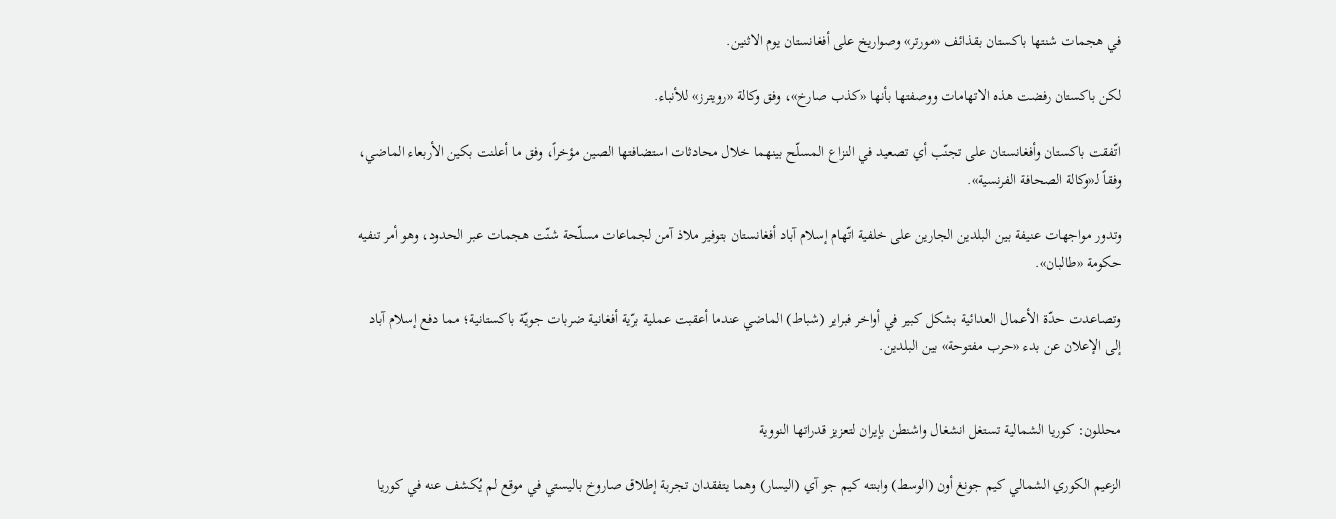في هجمات شنتها باكستان بقذائف «مورتر» وصواريخ على أفغانستان يوم الاثنين.

لكن باكستان رفضت هذه الاتهامات ووصفتها بأنها «كذب صارخ»، وفق وكالة «رويترز» للأنباء.

اتّفقت باكستان وأفغانستان على تجنّب أي تصعيد في النزاع المسلّح بينهما خلال محادثات استضافتها الصين مؤخراً، وفق ما أعلنت بكين الأربعاء الماضي، وفقاً لـ«وكالة الصحافة الفرنسية».

وتدور مواجهات عنيفة بين البلدين الجارين على خلفية اتّهام إسلام آباد أفغانستان بتوفير ملاذ آمن لجماعات مسلّحة شنّت هجمات عبر الحدود، وهو أمر تنفيه حكومة «طالبان».

وتصاعدت حدّة الأعمال العدائية بشكل كبير في أواخر فبراير (شباط) الماضي عندما أعقبت عملية برّية أفغانية ضربات جويّة باكستانية؛ مما دفع إسلام آباد إلى الإعلان عن بدء «حرب مفتوحة» بين البلدين.


محللون: كوريا الشمالية تستغل انشغال واشنطن بإيران لتعزيز قدراتها النووية

الزعيم الكوري الشمالي كيم جونغ أون (الوسط) وابنته كيم جو آي (اليسار) وهما يتفقدان تجربة إطلاق صاروخ باليستي في موقع لم يُكشف عنه في كوريا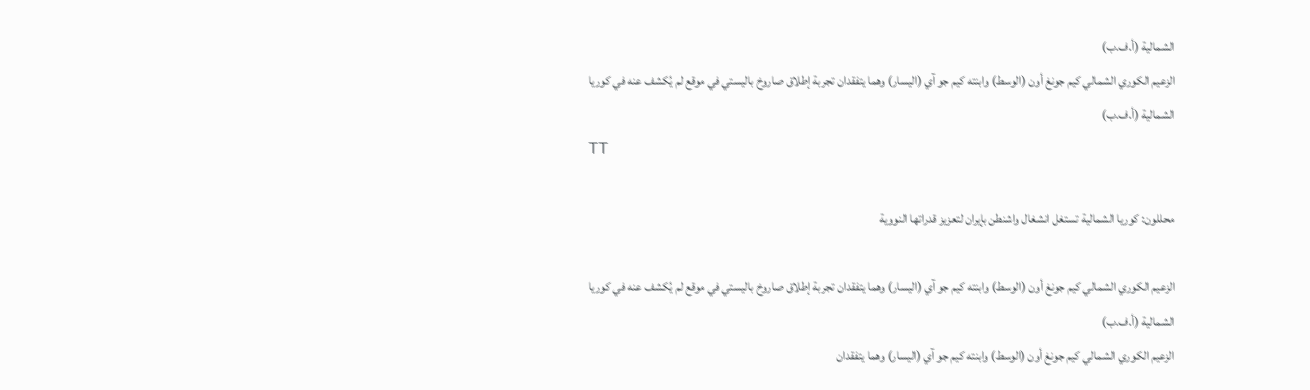الشمالية (أ.ف.ب)
الزعيم الكوري الشمالي كيم جونغ أون (الوسط) وابنته كيم جو آي (اليسار) وهما يتفقدان تجربة إطلاق صاروخ باليستي في موقع لم يُكشف عنه في كوريا الشمالية (أ.ف.ب)
TT

محللون: كوريا الشمالية تستغل انشغال واشنطن بإيران لتعزيز قدراتها النووية

الزعيم الكوري الشمالي كيم جونغ أون (الوسط) وابنته كيم جو آي (اليسار) وهما يتفقدان تجربة إطلاق صاروخ باليستي في موقع لم يُكشف عنه في كوريا الشمالية (أ.ف.ب)
الزعيم الكوري الشمالي كيم جونغ أون (الوسط) وابنته كيم جو آي (اليسار) وهما يتفقدان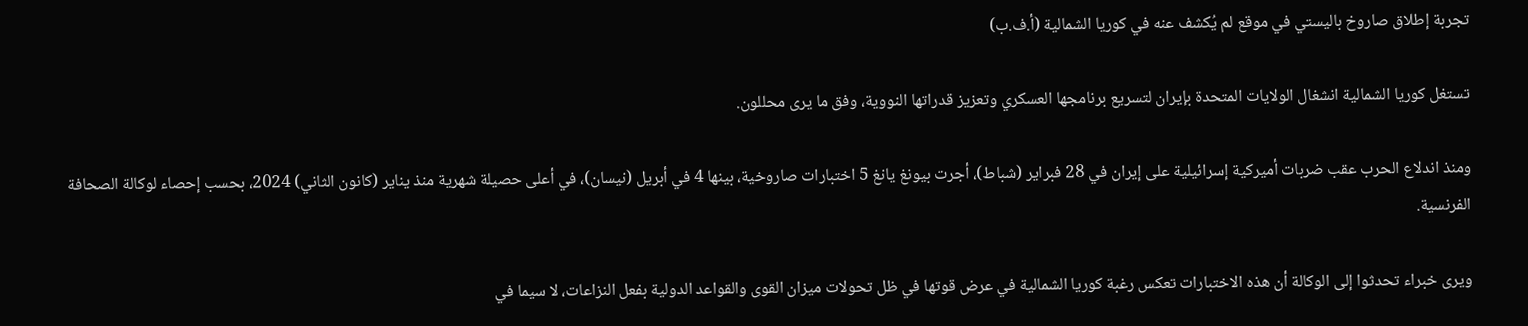تجربة إطلاق صاروخ باليستي في موقع لم يُكشف عنه في كوريا الشمالية (أ.ف.ب)

تستغل كوريا الشمالية انشغال الولايات المتحدة بإيران لتسريع برنامجها العسكري وتعزيز قدراتها النووية، وفق ما يرى محللون.

ومنذ اندلاع الحرب عقب ضربات أميركية إسرائيلية على إيران في 28 فبراير (شباط)، أجرت بيونغ يانغ 5 اختبارات صاروخية، بينها 4 في أبريل (نيسان)، في أعلى حصيلة شهرية منذ يناير (كانون الثاني) 2024، بحسب إحصاء لوكالة الصحافة الفرنسية.

ويرى خبراء تحدثوا إلى الوكالة أن هذه الاختبارات تعكس رغبة كوريا الشمالية في عرض قوتها في ظل تحولات ميزان القوى والقواعد الدولية بفعل النزاعات، لا سيما في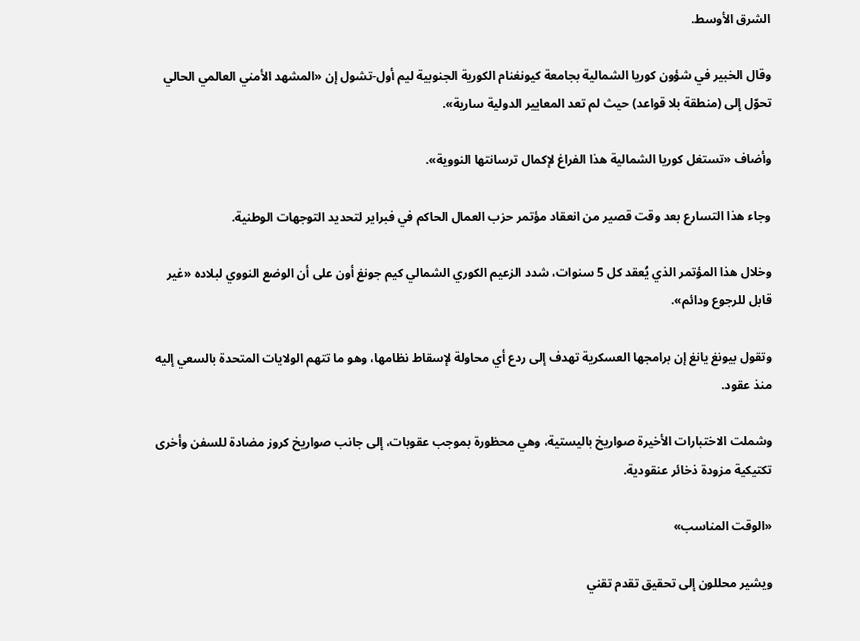الشرق الأوسط.

وقال الخبير في شؤون كوريا الشمالية بجامعة كيونغنام الكورية الجنوبية ليم أول-تشول إن «المشهد الأمني العالمي الحالي تحوّل إلى (منطقة بلا قواعد) حيث لم تعد المعايير الدولية سارية».

وأضاف «تستغل كوريا الشمالية هذا الفراغ لإكمال ترسانتها النووية».

وجاء هذا التسارع بعد وقت قصير من انعقاد مؤتمر حزب العمال الحاكم في فبراير لتحديد التوجهات الوطنية.

وخلال هذا المؤتمر الذي يُعقد كل 5 سنوات، شدد الزعيم الكوري الشمالي كيم جونغ أون على أن الوضع النووي لبلاده «غير قابل للرجوع ودائم».

وتقول بيونغ يانغ إن برامجها العسكرية تهدف إلى ردع أي محاولة لإسقاط نظامها، وهو ما تتهم الولايات المتحدة بالسعي إليه منذ عقود.

وشملت الاختبارات الأخيرة صواريخ باليستية، وهي محظورة بموجب عقوبات، إلى جانب صواريخ كروز مضادة للسفن وأخرى تكتيكية مزودة ذخائر عنقودية.

«الوقت المناسب»

ويشير محللون إلى تحقيق تقدم تقني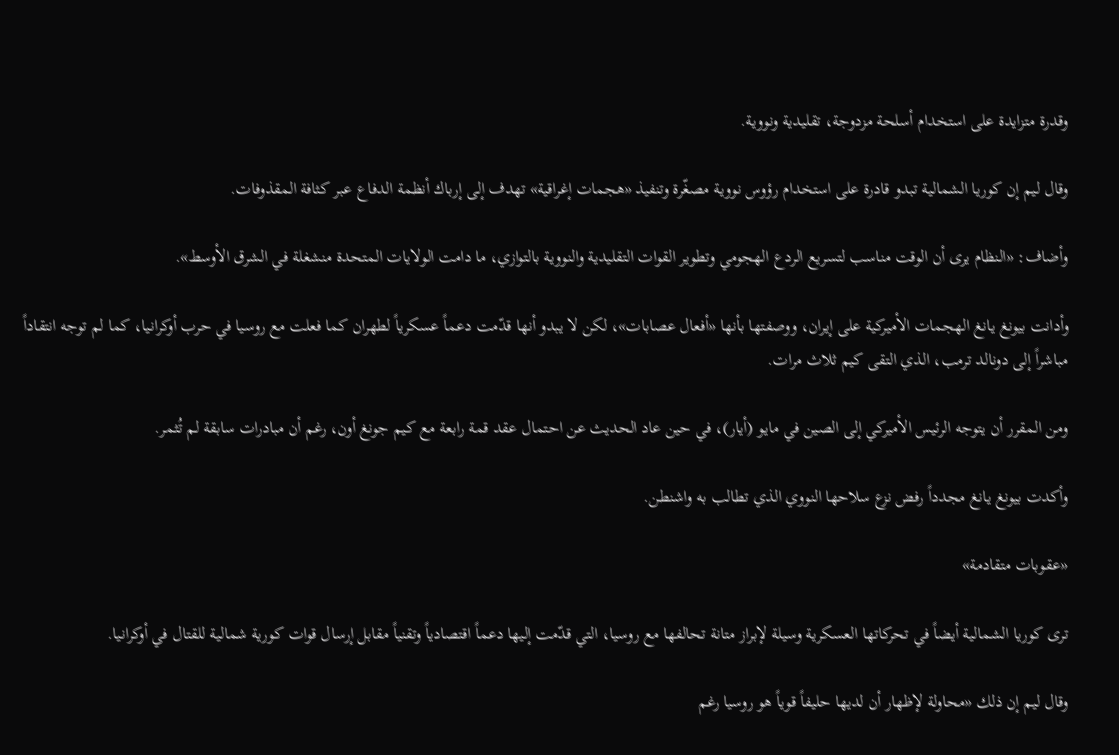وقدرة متزايدة على استخدام أسلحة مزدوجة، تقليدية ونووية.

وقال ليم إن كوريا الشمالية تبدو قادرة على استخدام رؤوس نووية مصغّرة وتنفيذ «هجمات إغراقية» تهدف إلى إرباك أنظمة الدفاع عبر كثافة المقذوفات.

وأضاف: «النظام يرى أن الوقت مناسب لتسريع الردع الهجومي وتطوير القوات التقليدية والنووية بالتوازي، ما دامت الولايات المتحدة منشغلة في الشرق الأوسط».

وأدانت بيونغ يانغ الهجمات الأميركية على إيران، ووصفتها بأنها «أفعال عصابات»، لكن لا يبدو أنها قدّمت دعماً عسكرياً لطهران كما فعلت مع روسيا في حرب أوكرانيا، كما لم توجه انتقاداً مباشراً إلى دونالد ترمب، الذي التقى كيم ثلاث مرات.

ومن المقرر أن يتوجه الرئيس الأميركي إلى الصين في مايو (أيار)، في حين عاد الحديث عن احتمال عقد قمة رابعة مع كيم جونغ أون، رغم أن مبادرات سابقة لم تُثمر.

وأكدت بيونغ يانغ مجدداً رفض نزع سلاحها النووي الذي تطالب به واشنطن.

«عقوبات متقادمة»

ترى كوريا الشمالية أيضاً في تحركاتها العسكرية وسيلة لإبراز متانة تحالفها مع روسيا، التي قدّمت إليها دعماً اقتصادياً وتقنياً مقابل إرسال قوات كورية شمالية للقتال في أوكرانيا.

وقال ليم إن ذلك «محاولة لإظهار أن لديها حليفاً قوياً هو روسيا رغم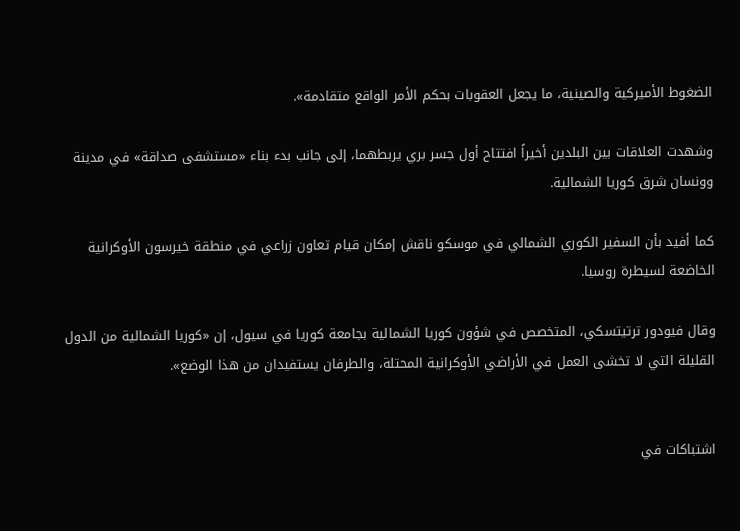الضغوط الأميركية والصينية، ما يجعل العقوبات بحكم الأمر الواقع متقادمة».

وشهدت العلاقات بين البلدين أخيراً افتتاح أول جسر بري يربطهما، إلى جانب بدء بناء «مستشفى صداقة» في مدينة وونسان شرق كوريا الشمالية.

كما أفيد بأن السفير الكوري الشمالي في موسكو ناقش إمكان قيام تعاون زراعي في منطقة خيرسون الأوكرانية الخاضعة لسيطرة روسيا.

وقال فيودور ترتيتسكي، المتخصص في شؤون كوريا الشمالية بجامعة كوريا في سيول، إن «كوريا الشمالية من الدول القليلة التي لا تخشى العمل في الأراضي الأوكرانية المحتلة، والطرفان يستفيدان من هذا الوضع».


اشتباكات في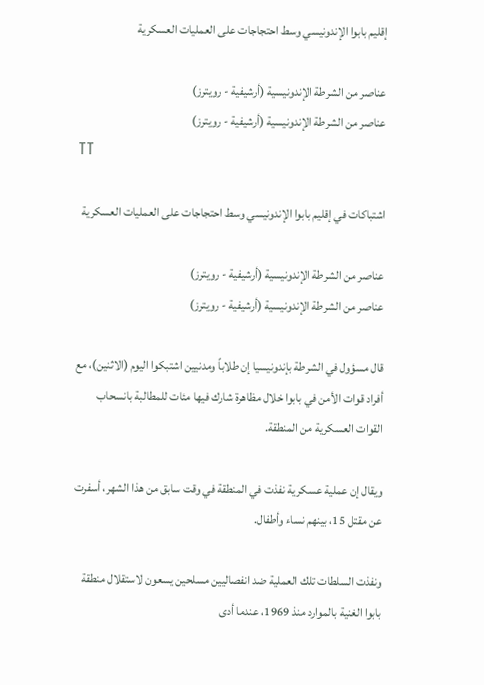إقليم بابوا الإندونيسي وسط احتجاجات على العمليات العسكرية

عناصر من الشرطة الإندونيسية (أرشيفية - رويترز)
عناصر من الشرطة الإندونيسية (أرشيفية - رويترز)
TT

اشتباكات في إقليم بابوا الإندونيسي وسط احتجاجات على العمليات العسكرية

عناصر من الشرطة الإندونيسية (أرشيفية - رويترز)
عناصر من الشرطة الإندونيسية (أرشيفية - رويترز)

قال مسؤول في الشرطة بإندونيسيا إن طلاباً ومدنيين اشتبكوا اليوم (الاثنين)، مع أفراد قوات الأمن في بابوا خلال مظاهرة شارك فيها مئات للمطالبة بانسحاب القوات العسكرية من المنطقة.

ويقال إن عملية عسكرية نفذت في المنطقة في وقت سابق من هذا الشهر، أسفرت عن مقتل 15، بينهم نساء وأطفال.

ونفذت السلطات تلك العملية ضد انفصاليين مسلحين يسعون لاستقلال منطقة بابوا الغنية بالموارد منذ 1969، عندما أدى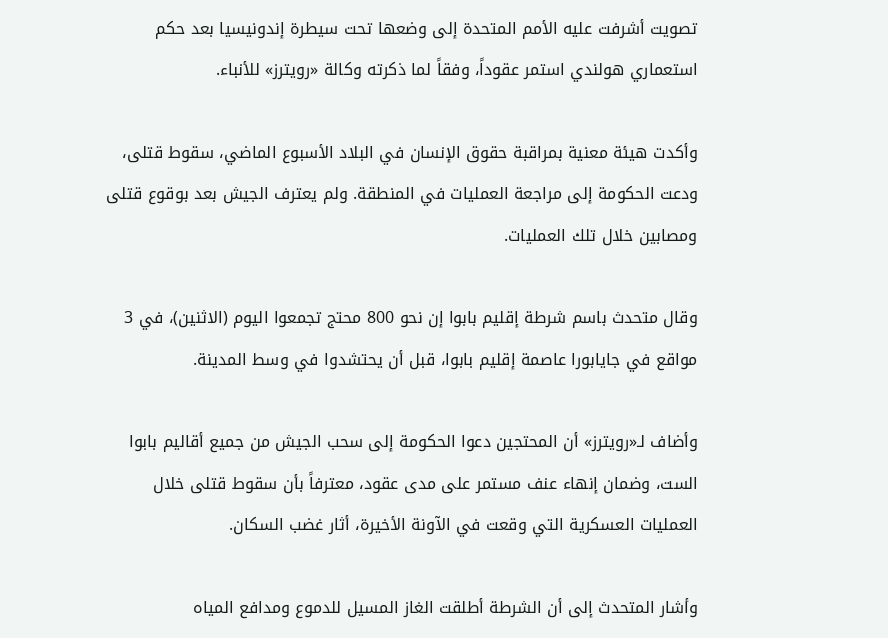تصويت أشرفت عليه الأمم المتحدة إلى وضعها تحت سيطرة إندونيسيا بعد حكم استعماري هولندي استمر عقوداً، وفقاً لما ذكرته وكالة «رويترز» للأنباء.

وأكدت هيئة معنية بمراقبة حقوق الإنسان في البلاد الأسبوع الماضي، سقوط قتلى، ودعت الحكومة إلى مراجعة العمليات في المنطقة. ولم يعترف الجيش بعد بوقوع قتلى ومصابين خلال تلك العمليات.

وقال متحدث باسم شرطة إقليم بابوا إن نحو 800 محتج تجمعوا اليوم (الاثنين)، في 3 مواقع في جايابورا عاصمة إقليم بابوا، قبل أن يحتشدوا في وسط المدينة.

وأضاف لـ«رويترز» أن المحتجين دعوا الحكومة إلى سحب الجيش من جميع أقاليم بابوا الست، وضمان إنهاء عنف مستمر على مدى عقود، معترفاً بأن سقوط قتلى خلال العمليات العسكرية التي وقعت في الآونة الأخيرة، أثار غضب السكان.

وأشار المتحدث إلى أن الشرطة أطلقت الغاز المسيل للدموع ومدافع المياه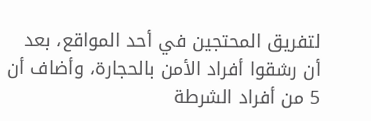لتفريق المحتجين في أحد المواقع، بعد أن رشقوا أفراد الأمن بالحجارة، وأضاف أن 5 من أفراد الشرطة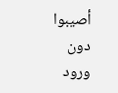أصيبوا دون ورود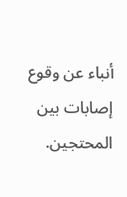أنباء عن وقوع إصابات بين المحتجين.